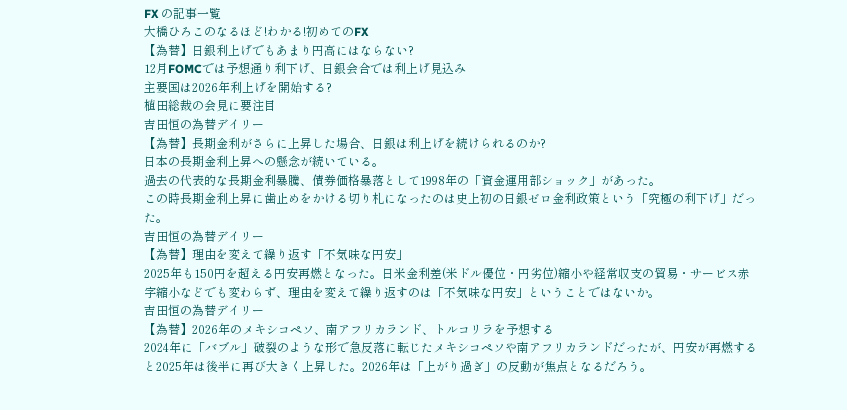FX の記事一覧
大橋ひろこのなるほど!わかる!初めてのFX
【為替】日銀利上げでもあまり円高にはならない?
12月FOMCでは予想通り利下げ、日銀会合では利上げ見込み
主要国は2026年利上げを開始する?
植田総裁の会見に要注目
吉田恒の為替デイリー
【為替】長期金利がさらに上昇した場合、日銀は利上げを続けられるのか?
日本の長期金利上昇への懸念が続いている。
過去の代表的な長期金利暴騰、債券価格暴落として1998年の「資金運用部ショック」があった。
この時長期金利上昇に歯止めをかける切り札になったのは史上初の日銀ゼロ金利政策という「究極の利下げ」だった。
吉田恒の為替デイリー
【為替】理由を変えて繰り返す「不気味な円安」
2025年も150円を超える円安再燃となった。日米金利差(米ドル優位・円劣位)縮小や経常収支の貿易・サービス赤字縮小などでも変わらず、理由を変えて繰り返すのは「不気味な円安」ということではないか。
吉田恒の為替デイリー
【為替】2026年のメキシコペソ、南アフリカランド、トルコリラを予想する
2024年に「バブル」破裂のような形で急反落に転じたメキシコペソや南アフリカランドだったが、円安が再燃すると2025年は後半に再び大きく上昇した。2026年は「上がり過ぎ」の反動が焦点となるだろう。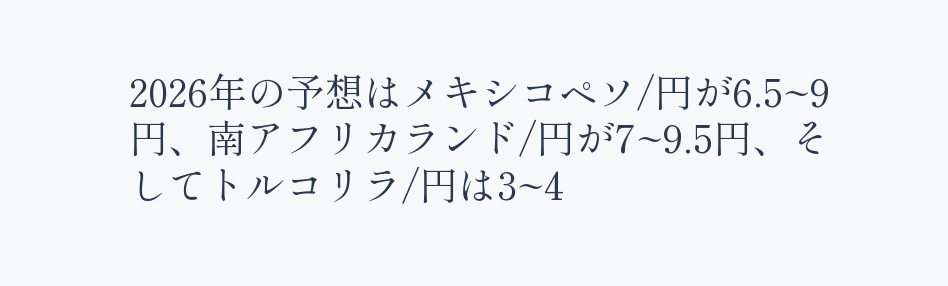2026年の予想はメキシコペソ/円が6.5~9円、南アフリカランド/円が7~9.5円、そしてトルコリラ/円は3~4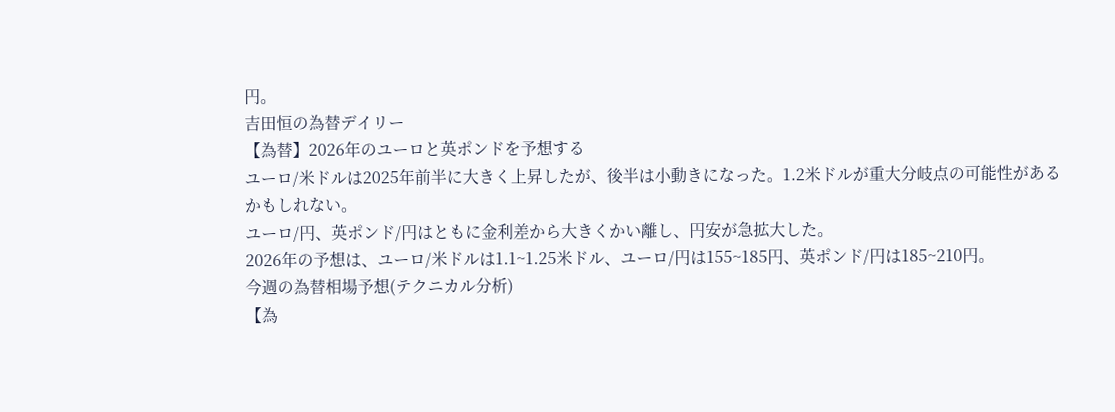円。
吉田恒の為替デイリー
【為替】2026年のユーロと英ポンドを予想する
ユーロ/米ドルは2025年前半に大きく上昇したが、後半は小動きになった。1.2米ドルが重大分岐点の可能性があるかもしれない。
ユーロ/円、英ポンド/円はともに金利差から大きくかい離し、円安が急拡大した。
2026年の予想は、ユーロ/米ドルは1.1~1.25米ドル、ユーロ/円は155~185円、英ポンド/円は185~210円。
今週の為替相場予想(テクニカル分析)
【為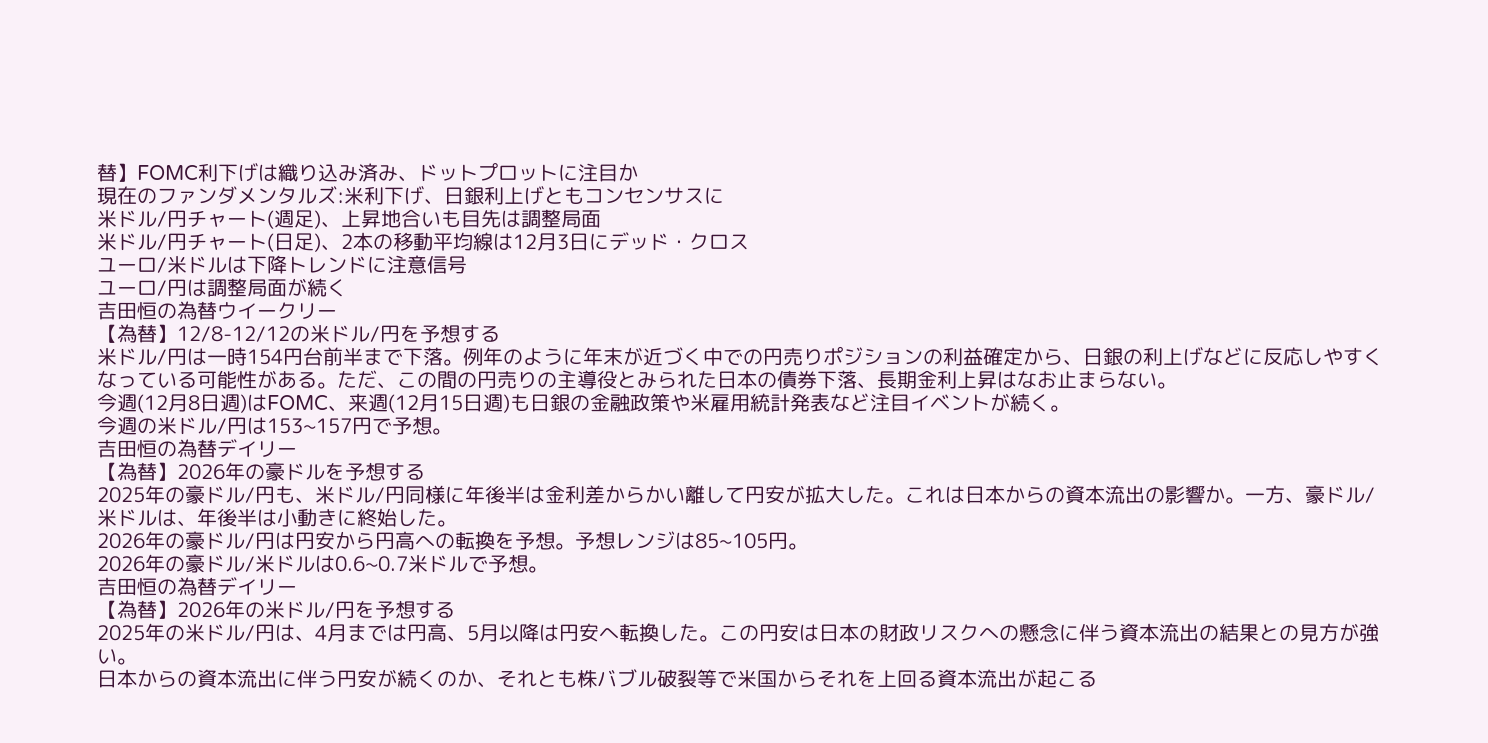替】FOMC利下げは織り込み済み、ドットプロットに注目か
現在のファンダメンタルズ:米利下げ、日銀利上げともコンセンサスに
米ドル/円チャート(週足)、上昇地合いも目先は調整局面
米ドル/円チャート(日足)、2本の移動平均線は12月3日にデッド・クロス
ユーロ/米ドルは下降トレンドに注意信号
ユーロ/円は調整局面が続く
吉田恒の為替ウイークリー
【為替】12/8-12/12の米ドル/円を予想する
米ドル/円は一時154円台前半まで下落。例年のように年末が近づく中での円売りポジションの利益確定から、日銀の利上げなどに反応しやすくなっている可能性がある。ただ、この間の円売りの主導役とみられた日本の債券下落、長期金利上昇はなお止まらない。
今週(12月8日週)はFOMC、来週(12月15日週)も日銀の金融政策や米雇用統計発表など注目イベントが続く。
今週の米ドル/円は153~157円で予想。
吉田恒の為替デイリー
【為替】2026年の豪ドルを予想する
2025年の豪ドル/円も、米ドル/円同様に年後半は金利差からかい離して円安が拡大した。これは日本からの資本流出の影響か。一方、豪ドル/米ドルは、年後半は小動きに終始した。
2026年の豪ドル/円は円安から円高への転換を予想。予想レンジは85~105円。
2026年の豪ドル/米ドルは0.6~0.7米ドルで予想。
吉田恒の為替デイリー
【為替】2026年の米ドル/円を予想する
2025年の米ドル/円は、4月までは円高、5月以降は円安へ転換した。この円安は日本の財政リスクへの懸念に伴う資本流出の結果との見方が強い。
日本からの資本流出に伴う円安が続くのか、それとも株バブル破裂等で米国からそれを上回る資本流出が起こる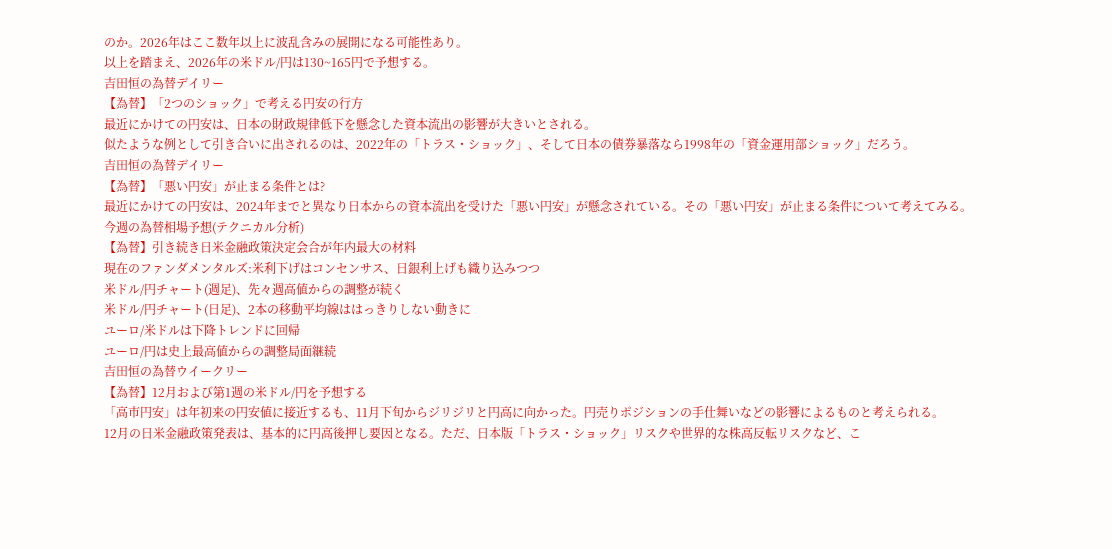のか。2026年はここ数年以上に波乱含みの展開になる可能性あり。
以上を踏まえ、2026年の米ドル/円は130~165円で予想する。
吉田恒の為替デイリー
【為替】「2つのショック」で考える円安の行方
最近にかけての円安は、日本の財政規律低下を懸念した資本流出の影響が大きいとされる。
似たような例として引き合いに出されるのは、2022年の「トラス・ショック」、そして日本の債券暴落なら1998年の「資金運用部ショック」だろう。
吉田恒の為替デイリー
【為替】「悪い円安」が止まる条件とは?
最近にかけての円安は、2024年までと異なり日本からの資本流出を受けた「悪い円安」が懸念されている。その「悪い円安」が止まる条件について考えてみる。
今週の為替相場予想(テクニカル分析)
【為替】引き続き日米金融政策決定会合が年内最大の材料
現在のファンダメンタルズ:米利下げはコンセンサス、日銀利上げも織り込みつつ
米ドル/円チャート(週足)、先々週高値からの調整が続く
米ドル/円チャート(日足)、2本の移動平均線ははっきりしない動きに
ユーロ/米ドルは下降トレンドに回帰
ユーロ/円は史上最高値からの調整局面継続
吉田恒の為替ウイークリー
【為替】12月および第1週の米ドル/円を予想する
「高市円安」は年初来の円安値に接近するも、11月下旬からジリジリと円高に向かった。円売りポジションの手仕舞いなどの影響によるものと考えられる。
12月の日米金融政策発表は、基本的に円高後押し要因となる。ただ、日本版「トラス・ショック」リスクや世界的な株高反転リスクなど、こ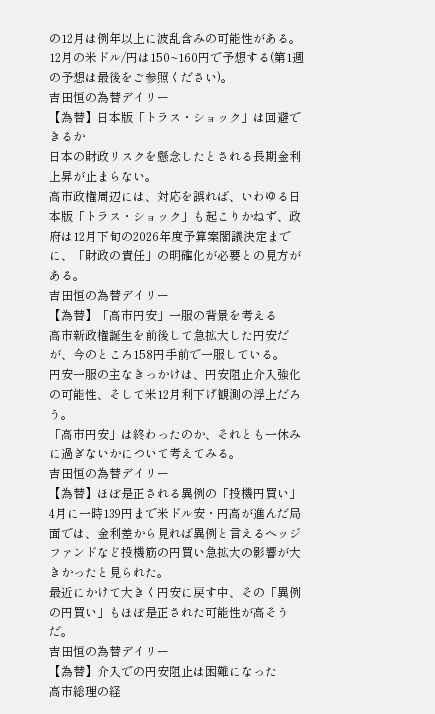の12月は例年以上に波乱含みの可能性がある。
12月の米ドル/円は150~160円で予想する(第1週の予想は最後をご参照ください)。
吉田恒の為替デイリー
【為替】日本版「トラス・ショック」は回避できるか
日本の財政リスクを懸念したとされる長期金利上昇が止まらない。
高市政権周辺には、対応を誤れば、いわゆる日本版「トラス・ショック」も起こりかねず、政府は12月下旬の2026年度予算案閣議決定までに、「財政の責任」の明確化が必要との見方がある。
吉田恒の為替デイリー
【為替】「高市円安」一服の背景を考える
高市新政権誕生を前後して急拡大した円安だが、今のところ158円手前で一服している。
円安一服の主なきっかけは、円安阻止介入強化の可能性、そして米12月利下げ観測の浮上だろう。
「高市円安」は終わったのか、それとも一休みに過ぎないかについて考えてみる。
吉田恒の為替デイリー
【為替】ほぼ是正される異例の「投機円買い」
4月に一時139円まで米ドル安・円高が進んだ局面では、金利差から見れば異例と言えるヘッジファンドなど投機筋の円買い急拡大の影響が大きかったと見られた。
最近にかけて大きく円安に戻す中、その「異例の円買い」もほぼ是正された可能性が高そうだ。
吉田恒の為替デイリー
【為替】介入での円安阻止は困難になった
高市総理の経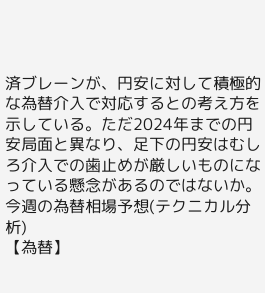済ブレーンが、円安に対して積極的な為替介入で対応するとの考え方を示している。ただ2024年までの円安局面と異なり、足下の円安はむしろ介入での歯止めが厳しいものになっている懸念があるのではないか。
今週の為替相場予想(テクニカル分析)
【為替】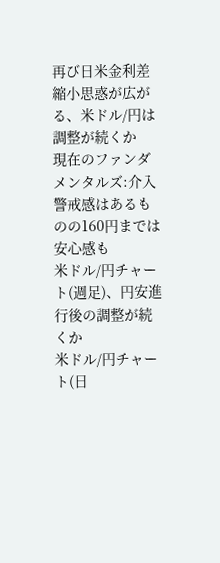再び日米金利差縮小思惑が広がる、米ドル/円は調整が続くか
現在のファンダメンタルズ:介入警戒感はあるものの160円までは安心感も
米ドル/円チャート(週足)、円安進行後の調整が続くか
米ドル/円チャート(日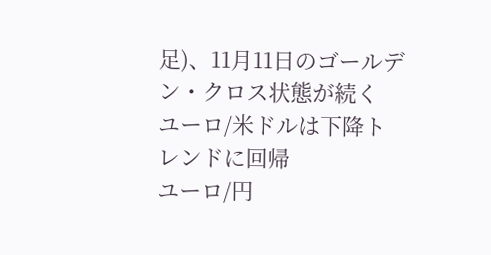足)、11月11日のゴールデン・クロス状態が続く
ユーロ/米ドルは下降トレンドに回帰
ユーロ/円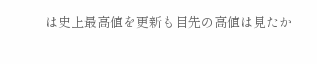は史上最高値を更新も目先の高値は見たか